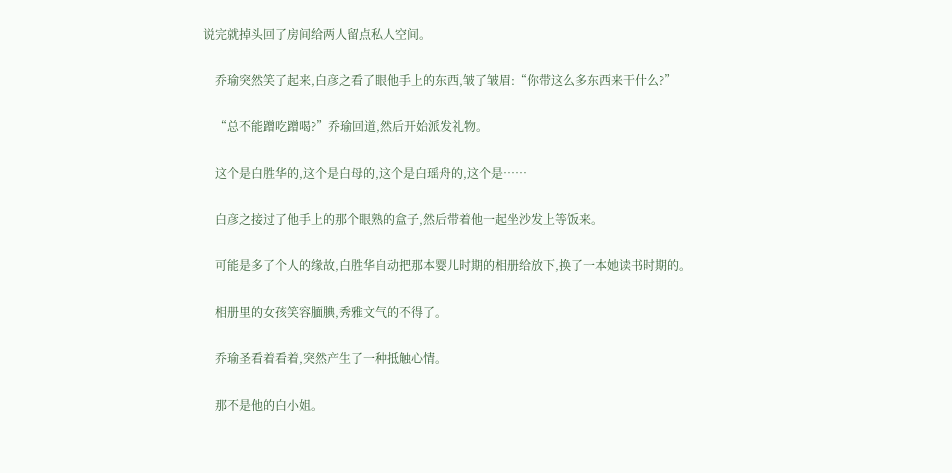说完就掉头回了房间给两人留点私人空间。

    乔瑜突然笑了起来,白彦之看了眼他手上的东西,皱了皱眉:“你带这么多东西来干什么?”

    “总不能蹭吃蹭喝?”乔瑜回道,然后开始派发礼物。

    这个是白胜华的,这个是白母的,这个是白瑶舟的,这个是……

    白彦之接过了他手上的那个眼熟的盒子,然后带着他一起坐沙发上等饭来。

    可能是多了个人的缘故,白胜华自动把那本婴儿时期的相册给放下,换了一本她读书时期的。

    相册里的女孩笑容腼腆,秀雅文气的不得了。

    乔瑜圣看着看着,突然产生了一种抵触心情。

    那不是他的白小姐。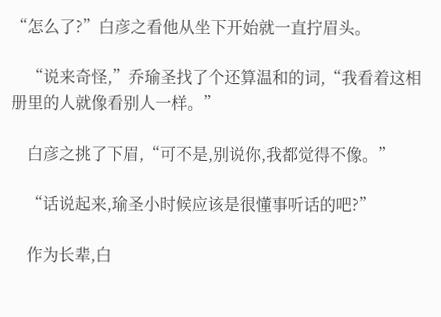“怎么了?”白彦之看他从坐下开始就一直拧眉头。

    “说来奇怪,”乔瑜圣找了个还算温和的词,“我看着这相册里的人就像看别人一样。”

    白彦之挑了下眉,“可不是,别说你,我都觉得不像。”

    “话说起来,瑜圣小时候应该是很懂事听话的吧?”

    作为长辈,白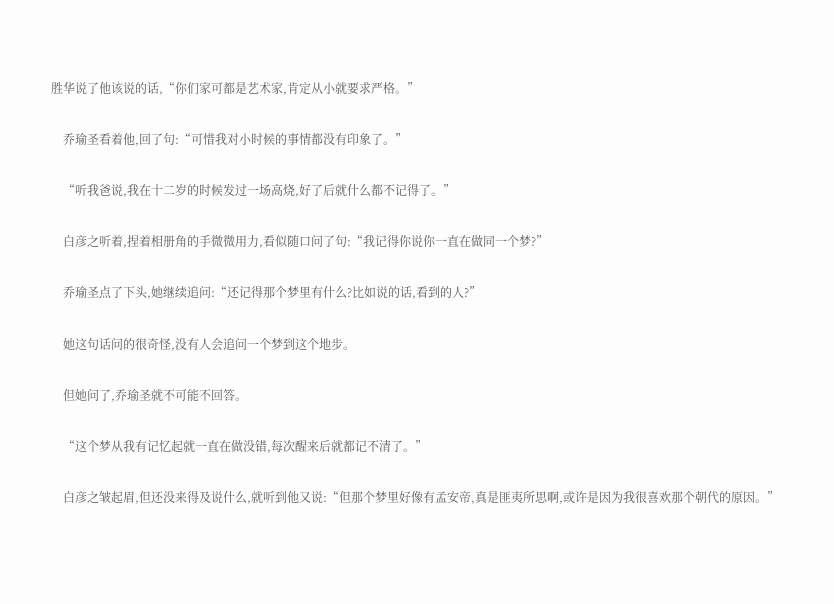胜华说了他该说的话,“你们家可都是艺术家,肯定从小就要求严格。”

    乔瑜圣看着他,回了句:“可惜我对小时候的事情都没有印象了。”

    “听我爸说,我在十二岁的时候发过一场高烧,好了后就什么都不记得了。”

    白彦之听着,捏着相册角的手微微用力,看似随口问了句:“我记得你说你一直在做同一个梦?”

    乔瑜圣点了下头,她继续追问:“还记得那个梦里有什么?比如说的话,看到的人?”

    她这句话问的很奇怪,没有人会追问一个梦到这个地步。

    但她问了,乔瑜圣就不可能不回答。

    “这个梦从我有记忆起就一直在做没错,每次醒来后就都记不清了。”

    白彦之皱起眉,但还没来得及说什么,就听到他又说:“但那个梦里好像有孟安帝,真是匪夷所思啊,或许是因为我很喜欢那个朝代的原因。”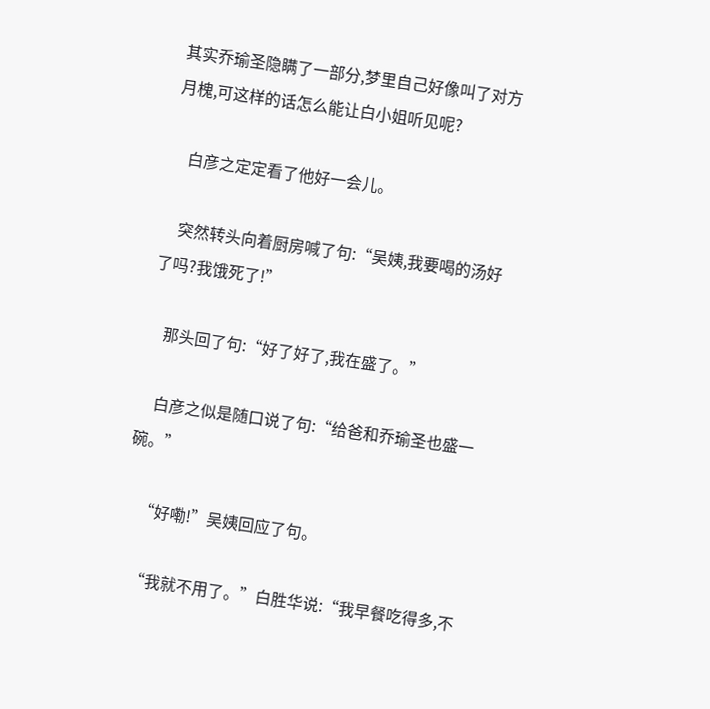其实乔瑜圣隐瞒了一部分,梦里自己好像叫了对方月槐,可这样的话怎么能让白小姐听见呢?

    白彦之定定看了他好一会儿。

    突然转头向着厨房喊了句:“吴姨,我要喝的汤好了吗?我饿死了!”

    那头回了句:“好了好了,我在盛了。”

    白彦之似是随口说了句:“给爸和乔瑜圣也盛一碗。”

    “好嘞!”吴姨回应了句。

    “我就不用了。”白胜华说:“我早餐吃得多,不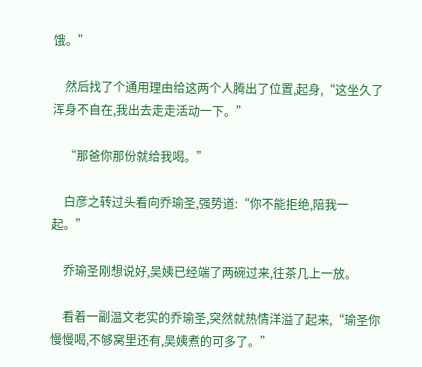饿。”

    然后找了个通用理由给这两个人腾出了位置,起身,“这坐久了浑身不自在,我出去走走活动一下。”

    “那爸你那份就给我喝。”

    白彦之转过头看向乔瑜圣,强势道:“你不能拒绝,陪我一起。”

    乔瑜圣刚想说好,吴姨已经端了两碗过来,往茶几上一放。

    看着一副温文老实的乔瑜圣,突然就热情洋溢了起来,“瑜圣你慢慢喝,不够窝里还有,吴姨煮的可多了。”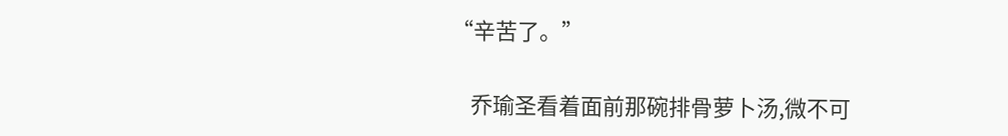“辛苦了。”

    乔瑜圣看着面前那碗排骨萝卜汤,微不可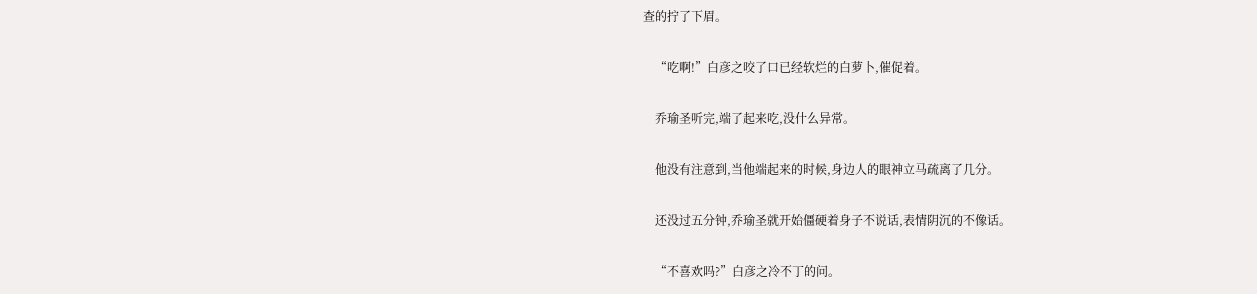查的拧了下眉。

    “吃啊!”白彦之咬了口已经软烂的白萝卜,催促着。

    乔瑜圣听完,端了起来吃,没什么异常。

    他没有注意到,当他端起来的时候,身边人的眼神立马疏离了几分。

    还没过五分钟,乔瑜圣就开始僵硬着身子不说话,表情阴沉的不像话。

    “不喜欢吗?”白彦之冷不丁的问。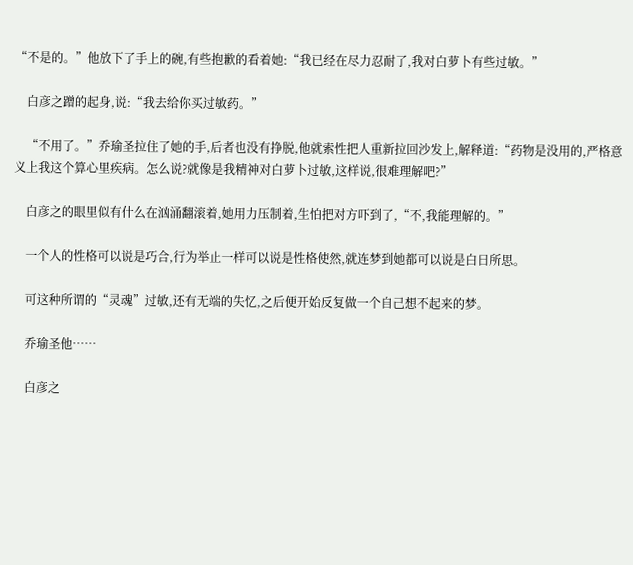“不是的。”他放下了手上的碗,有些抱歉的看着她:“我已经在尽力忍耐了,我对白萝卜有些过敏。”

    白彦之蹭的起身,说:“我去给你买过敏药。”

    “不用了。”乔瑜圣拉住了她的手,后者也没有挣脱,他就索性把人重新拉回沙发上,解释道:“药物是没用的,严格意义上我这个算心里疾病。怎么说?就像是我精神对白萝卜过敏,这样说,很难理解吧?”

    白彦之的眼里似有什么在汹涌翻滚着,她用力压制着,生怕把对方吓到了,“不,我能理解的。”

    一个人的性格可以说是巧合,行为举止一样可以说是性格使然,就连梦到她都可以说是白日所思。

    可这种所谓的“灵魂”过敏,还有无端的失忆,之后便开始反复做一个自己想不起来的梦。

    乔瑜圣他……

    白彦之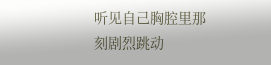听见自己胸腔里那刻剧烈跳动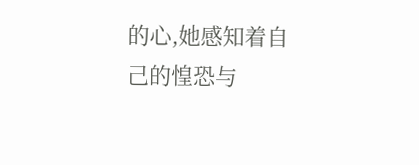的心,她感知着自己的惶恐与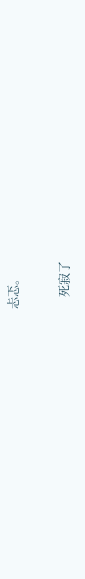忐忑。

    死寂了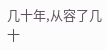几十年,从容了几十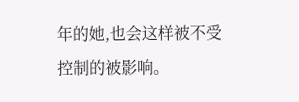年的她,也会这样被不受控制的被影响。